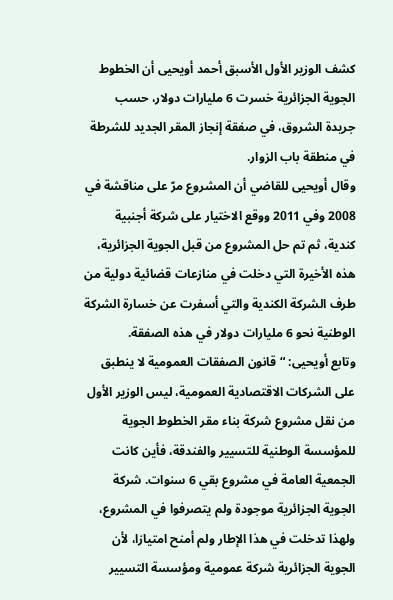كشف الوزير الأول الأسبق أحمد أويحيى أن الخطوط الجوية الجزائرية خسرت 6 مليارات دولار، حسب جريدة الشروق، في صفقة إنجاز المقر الجديد للشرطة في منطقة باب الزوار.
وقال أويحيى للقاضي أن المشروع مرّ على مناقشة في 2008 وفي 2011 ووقع الاختيار على شركة أجنبية كندية، ثم تم حل المشروع من قبل الجوية الجزائرية، هذه الأخيرة التي دخلت في منازعات قضائية دولية من طرف الشركة الكندية والتي أسفرت عن خسارة الشركة الوطنية نحو 6 مليارات دولار في هذه الصفقة.
وتابع أويحيى: “قانون الصفقات العمومية لا ينطبق على الشركات الاقتصادية العمومية، ليس الوزير الأول من نقل مشروع شركة بناء مقر الخطوط الجوية للمؤسسة الوطنية للتسيير والفندقة، فأين كانت الجمعية العامة في مشروع بقي 6 سنوات. شركة الجوية الجزائرية موجودة ولم يتصرفوا في المشروع، ولهذا تدخلت في هذا الإطار ولم أمنح امتيازا، لأن الجوية الجزائرية شركة عمومية ومؤسسة التسيير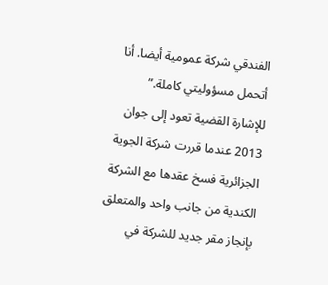الفندقي شركة عمومية أيضا. أنا أتحمل مسؤوليتي كاملة.”
للإشارة القضية تعود إلى جوان 2013 عندما قررت شركة الجوية الجزائرية فسخ عقدها مع الشركة الكندية من جانب واحد والمتعلق بإنجاز مقر جديد للشركة في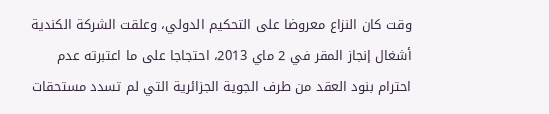وقت كان النزاع معروضا على التحكيم الدولي، وعلقت الشركة الكندية أشغال إنجاز المقر في 2 ماي 2013، احتجاجا على ما اعتبرته عدم احترام بنود العقد من طرف الجوية الجزائرية التي لم تسدد مستحقات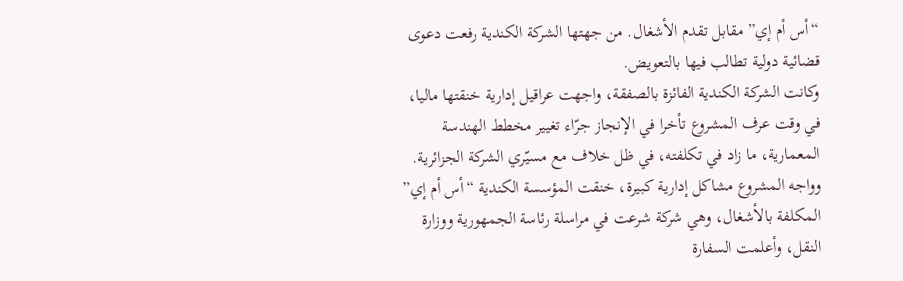“أس أم إي” مقابل تقدم الأشغال. من جهتها الشركة الكندية رفعت دعوى قضائية دولية تطالب فيها بالتعويض.
وكانت الشركة الكندية الفائزة بالصفقة، واجهت عراقيل إدارية خنقتها ماليا، في وقت عرف المشروع تأخرا في الإنجاز جرّاء تغيير مخطط الهندسة المعمارية، ما زاد في تكلفته، في ظل خلاف مع مسيّري الشركة الجزائرية.
وواجه المشروع مشاكل إدارية كبيرة، خنقت المؤسسة الكندية “أس أم إي” المكلفة بالأشغال، وهي شركة شرعت في مراسلة رئاسة الجمهورية ووزارة النقل، وأعلمت السفارة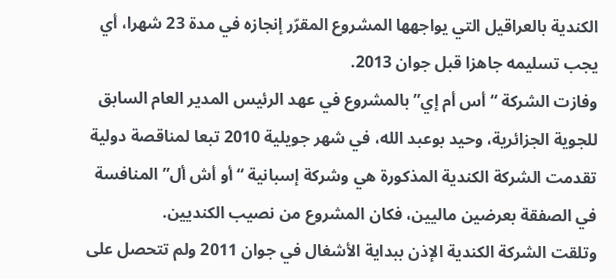الكندية بالعراقيل التي يواجهها المشروع المقرّر إنجازه في مدة 23 شهرا، أي يجب تسليمه جاهزا قبل جوان 2013.
وفازت الشركة “أس أم إي” بالمشروع في عهد الرئيس المدير العام السابق للجوية الجزائرية، وحيد بوعبد الله، في شهر جويلية 2010 تبعا لمناقصة دولية تقدمت الشركة الكندية المذكورة هي وشركة إسبانية “أو أش أل” المنافسة في الصفقة بعرضين ماليين، فكان المشروع من نصيب الكنديين.
وتلقت الشركة الكندية الإذن ببداية الأشغال في جوان 2011 ولم تتحصل على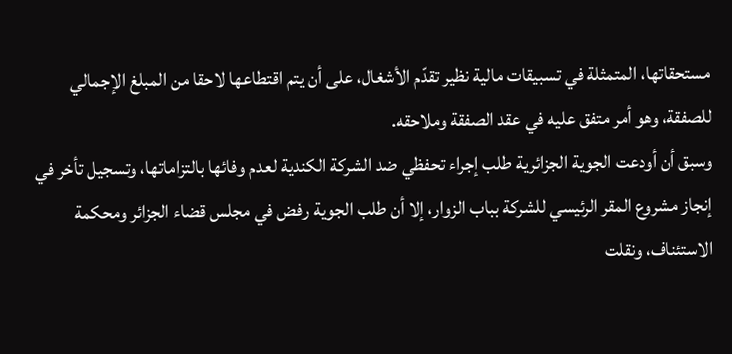مستحقاتها، المتمثلة في تسبيقات مالية نظير تقدّم الأشغال، على أن يتم اقتطاعها لاحقا من المبلغ الإجمالي للصفقة، وهو أمر متفق عليه في عقد الصفقة وملاحقه.
وسبق أن أودعت الجوية الجزائرية طلب إجراء تحفظي ضد الشركة الكندية لعدم وفائها بالتزاماتها، وتسجيل تأخر في إنجاز مشروع المقر الرئيسي للشركة بباب الزوار، إلا أن طلب الجوية رفض في مجلس قضاء الجزائر ومحكمة الاستئناف، ونقلت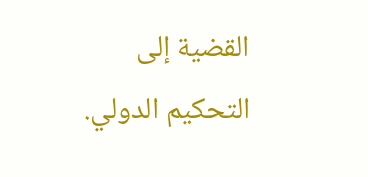القضية إلى التحكيم الدولي.